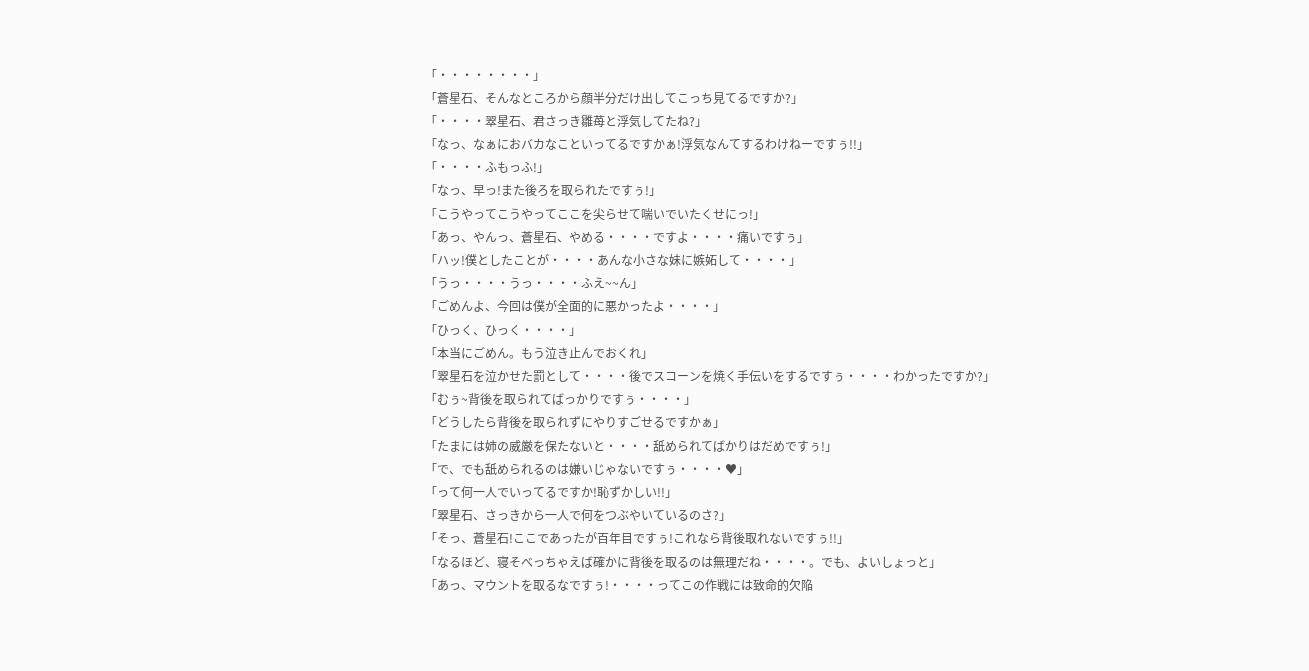「・・・・・・・・」
「蒼星石、そんなところから顔半分だけ出してこっち見てるですか?」
「・・・・翠星石、君さっき雛苺と浮気してたね?」
「なっ、なぁにおバカなこといってるですかぁ!浮気なんてするわけねーですぅ!!」
「・・・・ふもっふ!」
「なっ、早っ!また後ろを取られたですぅ!」
「こうやってこうやってここを尖らせて喘いでいたくせにっ!」
「あっ、やんっ、蒼星石、やめる・・・・ですよ・・・・痛いですぅ」
「ハッ!僕としたことが・・・・あんな小さな妹に嫉妬して・・・・」
「うっ・・・・うっ・・・・ふえ~~ん」
「ごめんよ、今回は僕が全面的に悪かったよ・・・・」
「ひっく、ひっく・・・・」
「本当にごめん。もう泣き止んでおくれ」
「翠星石を泣かせた罰として・・・・後でスコーンを焼く手伝いをするですぅ・・・・わかったですか?」
「むぅ~背後を取られてばっかりですぅ・・・・」
「どうしたら背後を取られずにやりすごせるですかぁ」
「たまには姉の威厳を保たないと・・・・舐められてばかりはだめですぅ!」
「で、でも舐められるのは嫌いじゃないですぅ・・・・♥」
「って何一人でいってるですか!恥ずかしい!!」
「翠星石、さっきから一人で何をつぶやいているのさ?」
「そっ、蒼星石!ここであったが百年目ですぅ!これなら背後取れないですぅ!!」
「なるほど、寝そべっちゃえば確かに背後を取るのは無理だね・・・・。でも、よいしょっと」
「あっ、マウントを取るなですぅ!・・・・ってこの作戦には致命的欠陥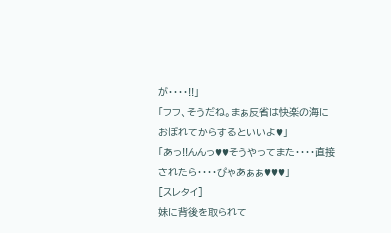が・・・・!!」
「フフ、そうだね。まぁ反省は快楽の海におぼれてからするといいよ♥」
「あっ!!んんっ♥♥そうやってまた・・・・直接されたら・・・・ぴゃあぁぁ♥♥♥」
[スレタイ]
妹に背後を取られて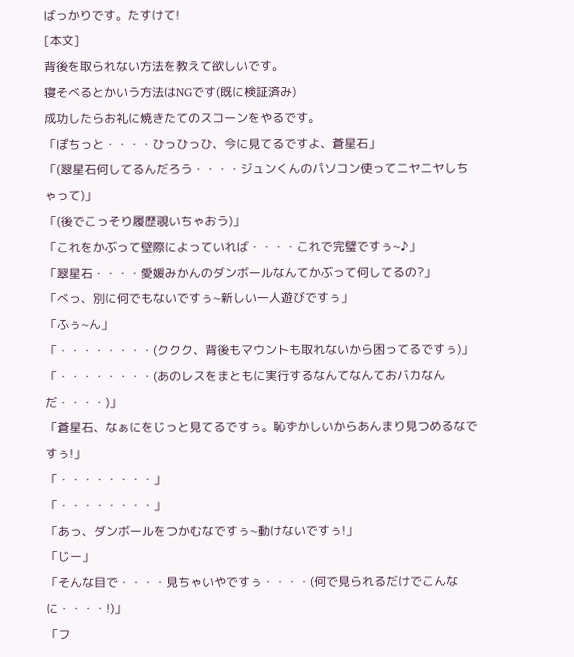ばっかりです。たすけて!
[本文]
背後を取られない方法を教えて欲しいです。
寝そべるとかいう方法はNGです(既に検証済み)
成功したらお礼に焼きたてのスコーンをやるです。
「ぽちっと・・・・ひっひっひ、今に見てるですよ、蒼星石」
「(翠星石何してるんだろう・・・・ジュンくんのパソコン使ってニヤニヤしちゃって)」
「(後でこっそり履歴覗いちゃおう)」
「これをかぶって壁際によっていれば・・・・これで完璧ですぅ~♪」
「翠星石・・・・愛媛みかんのダンボールなんてかぶって何してるの?」
「べっ、別に何でもないですぅ~新しい一人遊びですぅ」
「ふぅ~ん」
「・・・・・・・・(ククク、背後もマウントも取れないから困ってるですぅ)」
「・・・・・・・・(あのレスをまともに実行するなんてなんておバカなんだ・・・・)」
「蒼星石、なぁにをじっと見てるですぅ。恥ずかしいからあんまり見つめるなですぅ!」
「・・・・・・・・」
「・・・・・・・・」
「あっ、ダンボールをつかむなですぅ~動けないですぅ!」
「じー」
「そんな目で・・・・見ちゃいやですぅ・・・・(何で見られるだけでこんなに・・・・!)」
「フ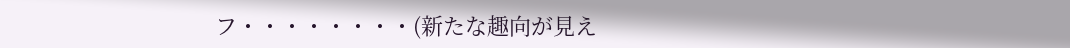フ・・・・・・・・(新たな趣向が見え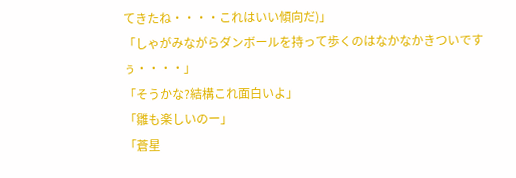てきたね・・・・これはいい傾向だ)」
「しゃがみながらダンボールを持って歩くのはなかなかきついですぅ・・・・」
「そうかな?結構これ面白いよ」
「雛も楽しいのー」
「蒼星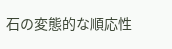石の変態的な順応性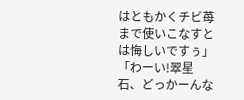はともかくチビ苺まで使いこなすとは悔しいですぅ」
「わーい!翠星石、どっかーんな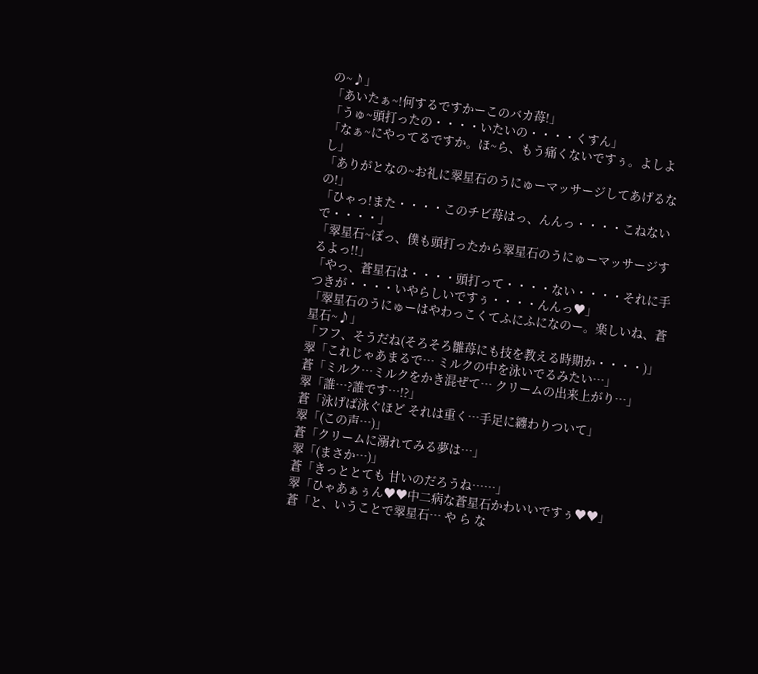の~♪」
「あいたぁ~!何するですかーこのバカ苺!」
「うゅ~頭打ったの・・・・いたいの・・・・くすん」
「なぁ~にやってるですか。ほ~ら、もう痛くないですぅ。よしよし」
「ありがとなの~お礼に翠星石のうにゅーマッサージしてあげるなの!」
「ひゃっ!また・・・・このチビ苺はっ、んんっ・・・・こねないで・・・・」
「翠星石~ぼっ、僕も頭打ったから翠星石のうにゅーマッサージするよっ!!」
「やっ、蒼星石は・・・・頭打って・・・・ない・・・・それに手つきが・・・・いやらしいですぅ・・・・んんっ♥」
「翠星石のうにゅーはやわっこくてふにふになのー。楽しいね、蒼星石~♪」
「フフ、そうだね(そろそろ雛苺にも技を教える時期か・・・・)」
翠「これじゃあまるで… ミルクの中を泳いでるみたい…」
蒼「ミルク…ミルクをかき混ぜて… クリームの出来上がり…」
翠「誰…?誰です…!?」
蒼「泳げば泳ぐほど それは重く…手足に纏わりついて」
翠「(この声…)」
蒼「クリームに溺れてみる夢は…」
翠「(まさか…)」
蒼「きっととても 甘いのだろうね……」
翠「ひゃあぁぅん♥♥中二病な蒼星石かわいいですぅ♥♥」
蒼「と、いうことで翠星石… や ら な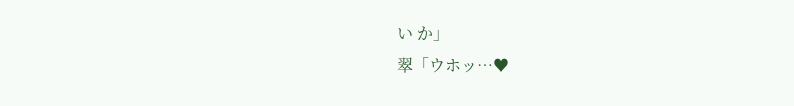い か」
翠「ウホッ…♥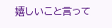嬉しいこと言って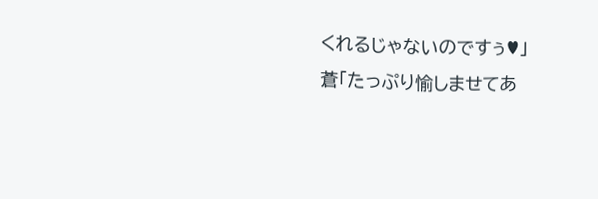くれるじゃないのですぅ♥」
蒼「たっぷり愉しませてあ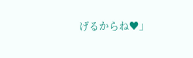げるからね♥」